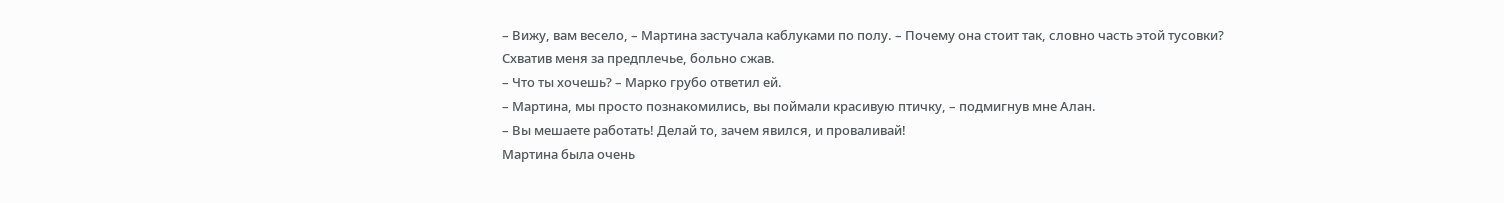– Вижу, вам весело, – Мартина застучала каблуками по полу. – Почему она стоит так, словно часть этой тусовки?
Схватив меня за предплечье, больно сжав.
– Что ты хочешь? – Марко грубо ответил ей.
– Мартина, мы просто познакомились, вы поймали красивую птичку, – подмигнув мне Алан.
– Вы мешаете работать! Делай то, зачем явился, и проваливай!
Мартина была очень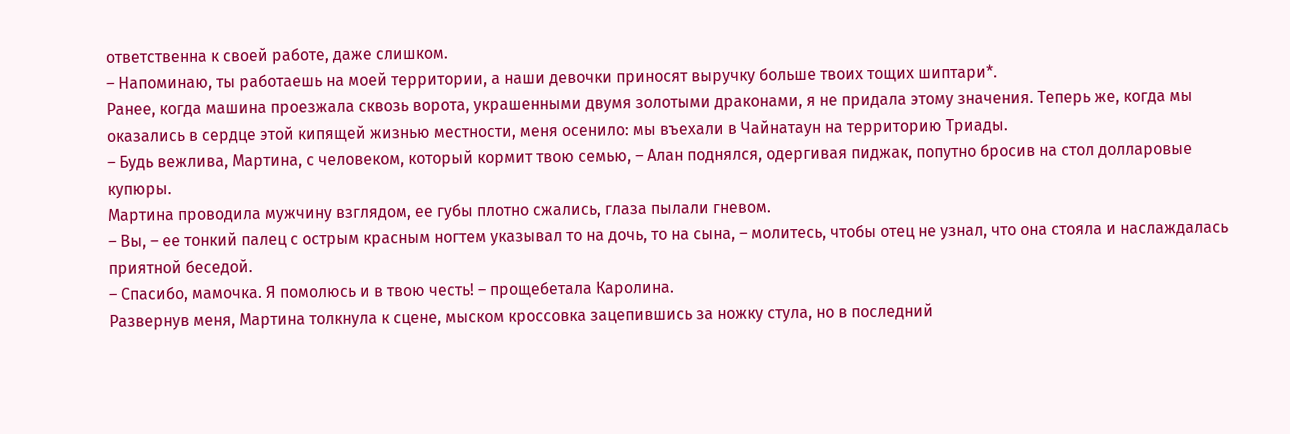ответственна к своей работе, даже слишком.
– Напоминаю, ты работаешь на моей территории, а наши девочки приносят выручку больше твоих тощих шиптари*.
Ранее, когда машина проезжала сквозь ворота, украшенными двумя золотыми драконами, я не придала этому значения. Теперь же, когда мы оказались в сердце этой кипящей жизнью местности, меня осенило: мы въехали в Чайнатаун на территорию Триады.
– Будь вежлива, Мартина, с человеком, который кормит твою семью, – Алан поднялся, одергивая пиджак, попутно бросив на стол долларовые купюры.
Мартина проводила мужчину взглядом, ее губы плотно сжались, глаза пылали гневом.
– Вы, – ее тонкий палец с острым красным ногтем указывал то на дочь, то на сына, – молитесь, чтобы отец не узнал, что она стояла и наслаждалась приятной беседой.
– Спасибо, мамочка. Я помолюсь и в твою честь! – прощебетала Каролина.
Развернув меня, Мартина толкнула к сцене, мыском кроссовка зацепившись за ножку стула, но в последний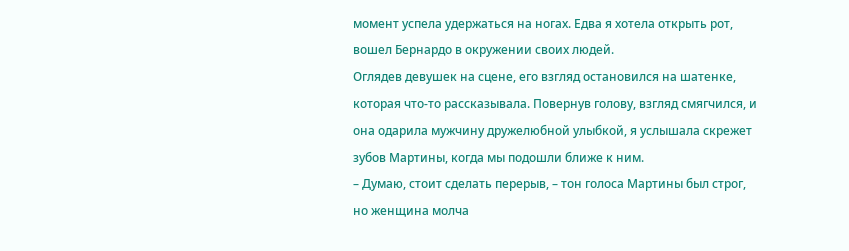момент успела удержаться на ногах. Едва я хотела открыть рот, вошел Бернардо в окружении своих людей.
Оглядев девушек на сцене, его взгляд остановился на шатенке, которая что-то рассказывала. Повернув голову, взгляд смягчился, и она одарила мужчину дружелюбной улыбкой, я услышала скрежет зубов Мартины, когда мы подошли ближе к ним.
– Думаю, стоит сделать перерыв, – тон голоса Мартины был строг, но женщина молча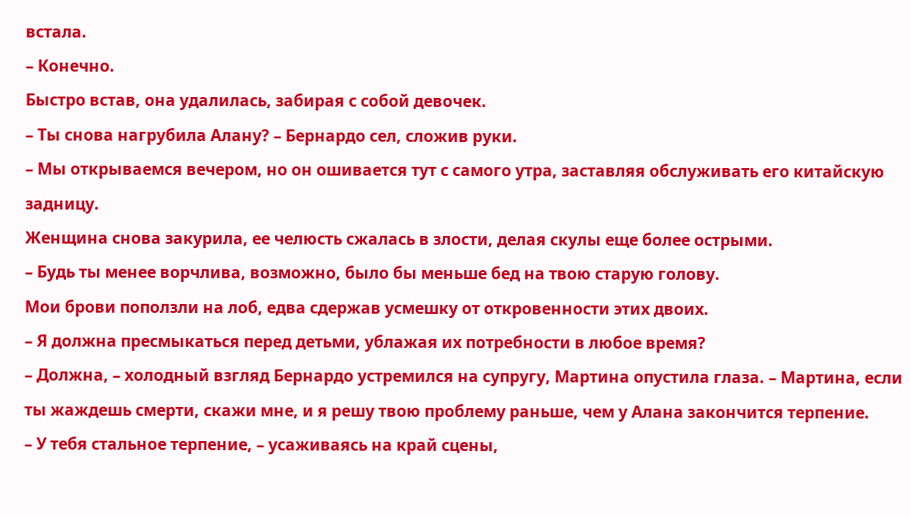встала.
– Конечно.
Быстро встав, она удалилась, забирая с собой девочек.
– Ты снова нагрубила Алану? – Бернардо сел, сложив руки.
– Мы открываемся вечером, но он ошивается тут с самого утра, заставляя обслуживать его китайскую задницу.
Женщина снова закурила, ее челюсть сжалась в злости, делая скулы еще более острыми.
– Будь ты менее ворчлива, возможно, было бы меньше бед на твою старую голову.
Мои брови поползли на лоб, едва сдержав усмешку от откровенности этих двоих.
– Я должна пресмыкаться перед детьми, ублажая их потребности в любое время?
– Должна, – холодный взгляд Бернардо устремился на супругу, Мартина опустила глаза. – Мартина, если ты жаждешь смерти, скажи мне, и я решу твою проблему раньше, чем у Алана закончится терпение.
– У тебя стальное терпение, – усаживаясь на край сцены,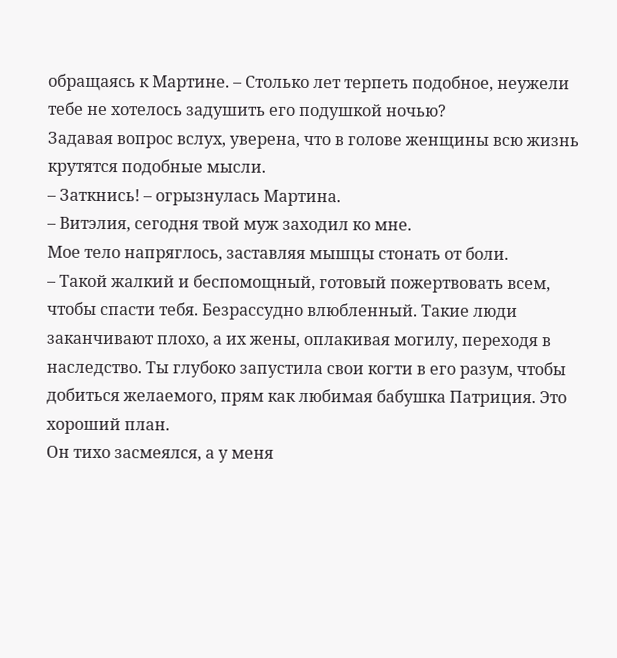обращаясь к Мартине. – Столько лет терпеть подобное, неужели тебе не хотелось задушить его подушкой ночью?
Задавая вопрос вслух, уверена, что в голове женщины всю жизнь крутятся подобные мысли.
– Заткнись! – огрызнулась Мартина.
– Витэлия, сегодня твой муж заходил ко мне.
Мое тело напряглось, заставляя мышцы стонать от боли.
– Такой жалкий и беспомощный, готовый пожертвовать всем, чтобы спасти тебя. Безрассудно влюбленный. Такие люди заканчивают плохо, а их жены, оплакивая могилу, переходя в наследство. Ты глубоко запустила свои когти в его разум, чтобы добиться желаемого, прям как любимая бабушка Патриция. Это хороший план.
Он тихо засмеялся, а у меня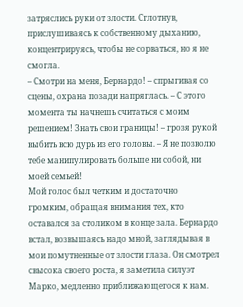затряслись руки от злости. Сглотнув, прислушиваясь к собственному дыханию, концентрируясь, чтобы не сорваться, но я не смогла.
– Смотри на меня, Бернардо! – спрыгивая со сцены, охрана позади напряглась. – С этого момента ты начнешь считаться с моим решением! Знать свои границы! – грозя рукой выбить всю дурь из его головы. – Я не позволю тебе манипулировать больше ни собой, ни моей семьей!
Мой голос был четким и достаточно громким, обращая внимания тех, кто оставался за столиком в конце зала. Бернардо встал, возвышаясь надо мной, заглядывая в мои помутненные от злости глаза. Он смотрел свысока своего роста, я заметила силуэт Марко, медленно приближающегося к нам.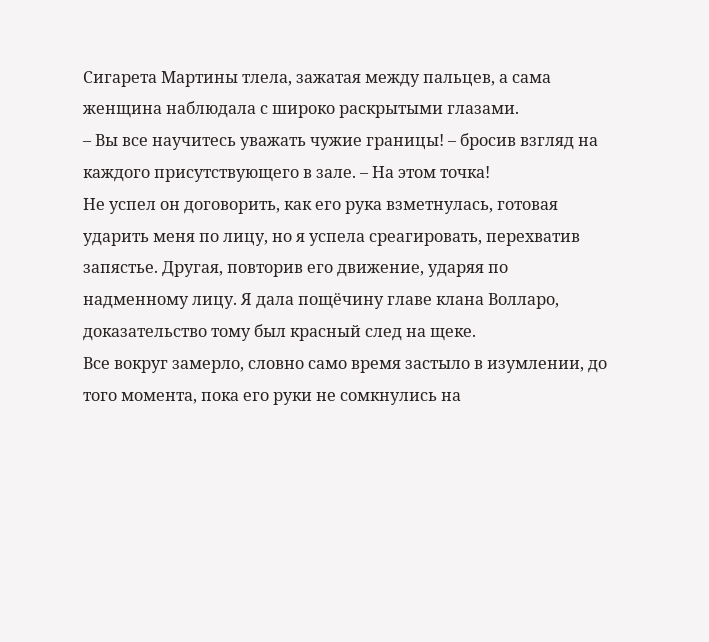Сигарета Мартины тлела, зажатая между пальцев, а сама женщина наблюдала с широко раскрытыми глазами.
– Вы все научитесь уважать чужие границы! – бросив взгляд на каждого присутствующего в зале. – На этом точка!
Не успел он договорить, как его рука взметнулась, готовая ударить меня по лицу, но я успела среагировать, перехватив запястье. Другая, повторив его движение, ударяя по надменному лицу. Я дала пощёчину главе клана Волларо, доказательство тому был красный след на щеке.
Все вокруг замерло, словно само время застыло в изумлении, до того момента, пока его руки не сомкнулись на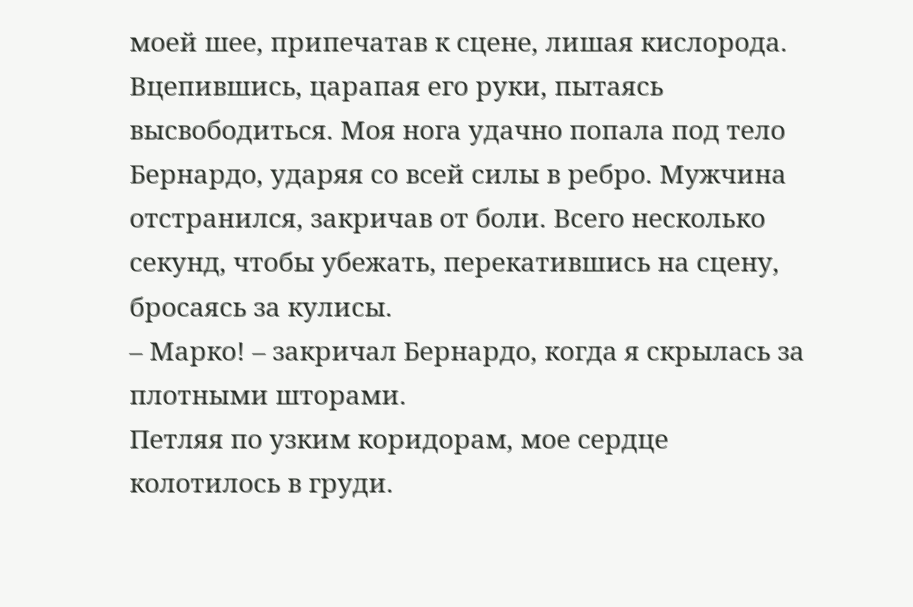моей шее, припечатав к сцене, лишая кислорода.
Вцепившись, царапая его руки, пытаясь высвободиться. Моя нога удачно попала под тело Бернардо, ударяя со всей силы в ребро. Мужчина отстранился, закричав от боли. Всего несколько секунд, чтобы убежать, перекатившись на сцену, бросаясь за кулисы.
– Марко! – закричал Бернардо, когда я скрылась за плотными шторами.
Петляя по узким коридорам, мое сердце колотилось в груди.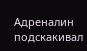Адреналин подскакивал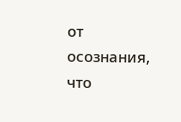от осознания, что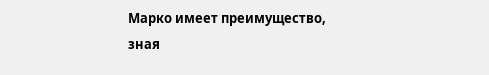Марко имеет преимущество, зная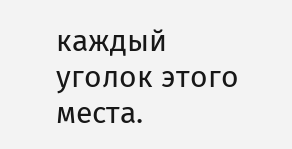каждый уголок этого места.